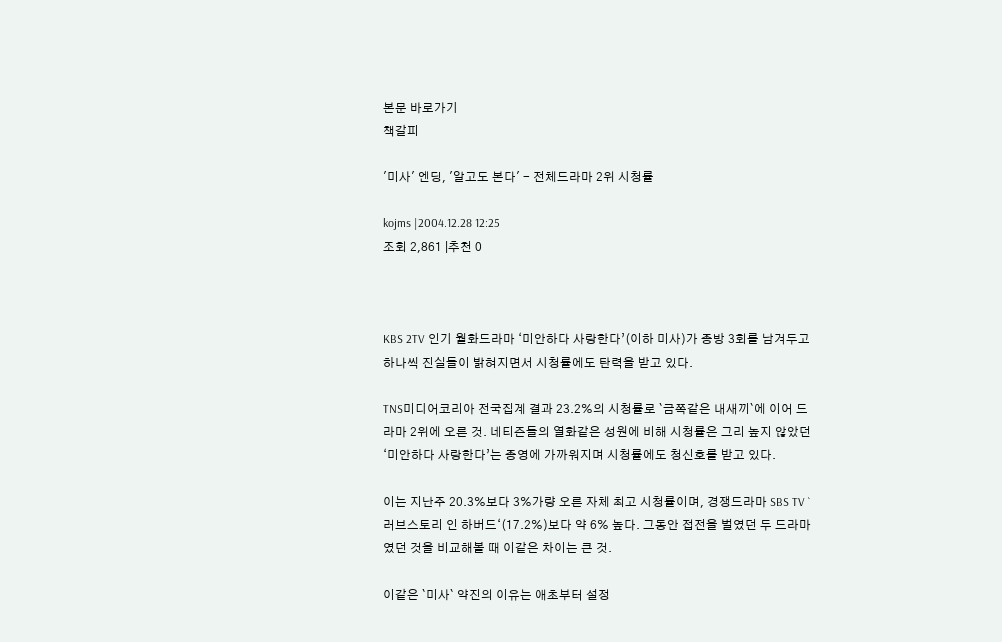본문 바로가기
책갈피

'미사' 엔딩, '알고도 본다' - 전체드라마 2위 시청률

kojms |2004.12.28 12:25
조회 2,861 |추천 0



KBS 2TV 인기 월화드라마 ‘미안하다 사랑한다’(이하 미사)가 종방 3회를 남겨두고 하나씩 진실들이 밝혀지면서 시청률에도 탄력을 받고 있다.

TNS미디어코리아 전국집계 결과 23.2%의 시청률로 `금쪽같은 내새끼`에 이어 드라마 2위에 오른 것. 네티즌들의 열화같은 성원에 비해 시청률은 그리 높지 않았던 ‘미안하다 사랑한다’는 종영에 가까워지며 시청률에도 청신호를 받고 있다.

이는 지난주 20.3%보다 3%가량 오른 자체 최고 시청률이며, 경쟁드라마 SBS TV `러브스토리 인 하버드‘(17.2%)보다 약 6% 높다. 그동안 접전을 벌였던 두 드라마였던 것을 비교해볼 때 이같은 차이는 큰 것.

이같은 `미사` 약진의 이유는 애초부터 설정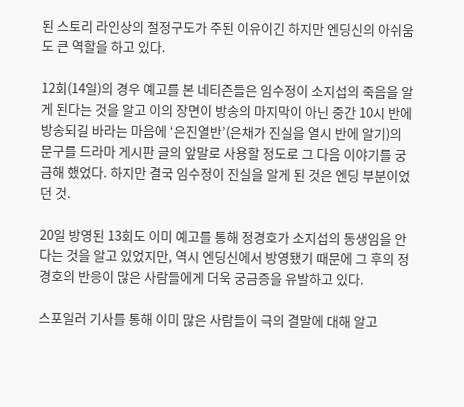된 스토리 라인상의 절정구도가 주된 이유이긴 하지만 엔딩신의 아쉬움도 큰 역할을 하고 있다.

12회(14일)의 경우 예고를 본 네티즌들은 임수정이 소지섭의 죽음을 알게 된다는 것을 알고 이의 장면이 방송의 마지막이 아닌 중간 10시 반에 방송되길 바라는 마음에 ‘은진열반’(은채가 진실을 열시 반에 알기)의 문구를 드라마 게시판 글의 앞말로 사용할 정도로 그 다음 이야기를 궁금해 했었다. 하지만 결국 임수정이 진실을 알게 된 것은 엔딩 부분이었던 것.

20일 방영된 13회도 이미 예고를 통해 정경호가 소지섭의 동생임을 안다는 것을 알고 있었지만, 역시 엔딩신에서 방영됐기 때문에 그 후의 정경호의 반응이 많은 사람들에게 더욱 궁금증을 유발하고 있다.

스포일러 기사를 통해 이미 많은 사람들이 극의 결말에 대해 알고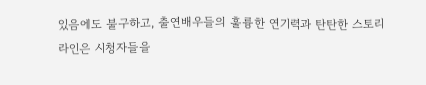있음에도 불구하고, 출연배우들의 훌륭한 연기력과 탄탄한 스토리라인은 시청자들을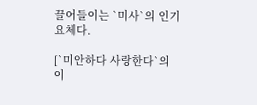끌어들이는 `미사`의 인기요체다.

[`미안하다 사랑한다`의 이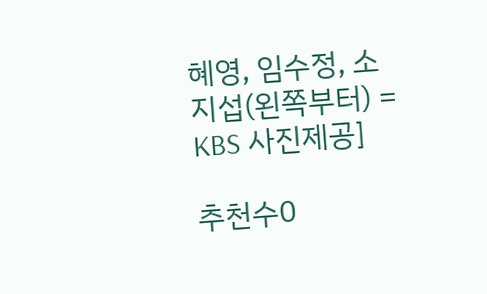혜영, 임수정, 소지섭(왼쪽부터) = KBS 사진제공]

추천수0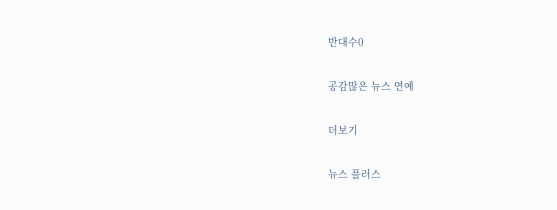반대수0

공감많은 뉴스 연예

더보기

뉴스 플러스